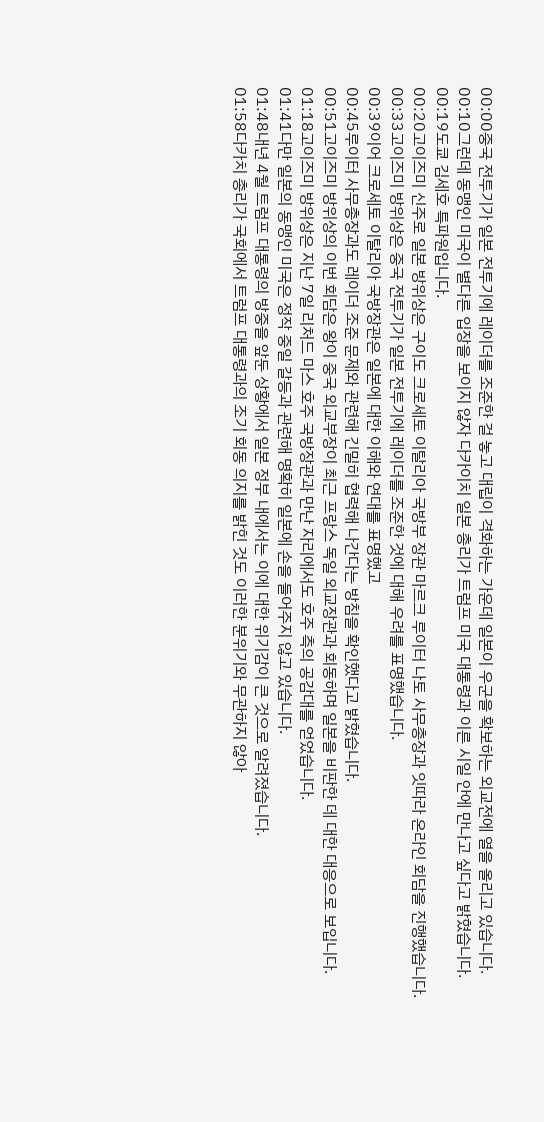00:00중국 전투기가 일본 전투기에 레이더를 조준한 걸 놓고 대립이 격화하는 가운데 일본이 우군을 확보하는 외교전에 열을 올리고 있습니다.
00:10그런데 동맹인 미국이 별다른 입장을 보이지 않자 다카이치 일본 총리가 트럼프 미국 대통령과 이른 시일 안에 만나고 싶다고 밝혔습니다.
00:19도쿄 김세호 특파원입니다.
00:20고이즈미 신주로 일본 방위상은 구이도 크로세토 이탈리아 국방부 장관 마르크 루이터 나토 사무총장과 잇따라 온라인 회담을 진행했습니다.
00:33고이즈미 방위상은 중국 전투기가 일본 전투기에 레이더를 조준한 것에 대해 우려를 표명했습니다.
00:39이어 크로세토 이탈리아 국방장관은 일본에 대한 이해와 연대를 표명했고
00:45루이터 사무총장과도 레이더 조준 문제와 관련해 긴밀히 협력해 나간다는 방침을 확인했다고 밝혔습니다.
00:51고이즈미 방위상의 이번 회담은 왕이 중국 외교부장이 최근 프랑스 독일 외교장관과 회동하며 일본을 비판한 데 대한 대응으로 보입니다.
01:18고이즈미 방위상은 지난 7일 리처드 마스 호주 국방장관과 만난 자리에서도 호주 측의 공감대를 얻었습니다.
01:41다만 일본의 동맹인 미국은 정작 중일 갈등과 관련해 명확히 일본에 손을 들어주지 않고 있습니다.
01:48내년 4월 트럼프 대통령의 방중을 앞둔 상황에서 일본 정부 내에서는 이에 대한 위기감이 큰 것으로 알려졌습니다.
01:58다카치 총리가 국회에서 트럼프 대통령과의 조기 회동 의지를 밝힌 것도 이러한 분위기와 무관하지 않아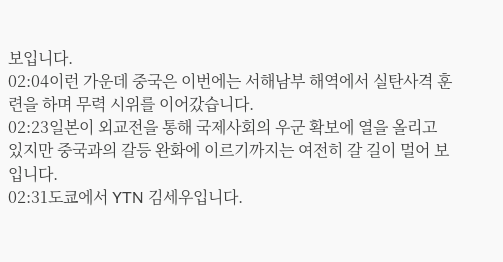보입니다.
02:04이런 가운데 중국은 이번에는 서해남부 해역에서 실탄사격 훈련을 하며 무력 시위를 이어갔습니다.
02:23일본이 외교전을 통해 국제사회의 우군 확보에 열을 올리고 있지만 중국과의 갈등 완화에 이르기까지는 여전히 갈 길이 멀어 보입니다.
02:31도쿄에서 YTN 김세우입니다.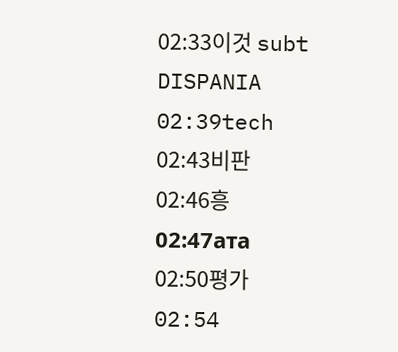02:33이것 subt DISPANIA
02:39tech
02:43비판
02:46흥
02:47ата
02:50평가
02:54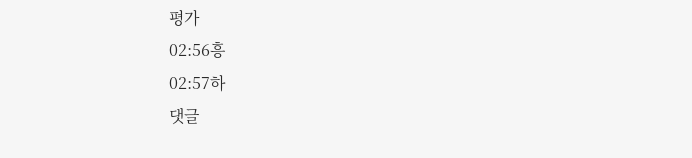평가
02:56흥
02:57하
댓글